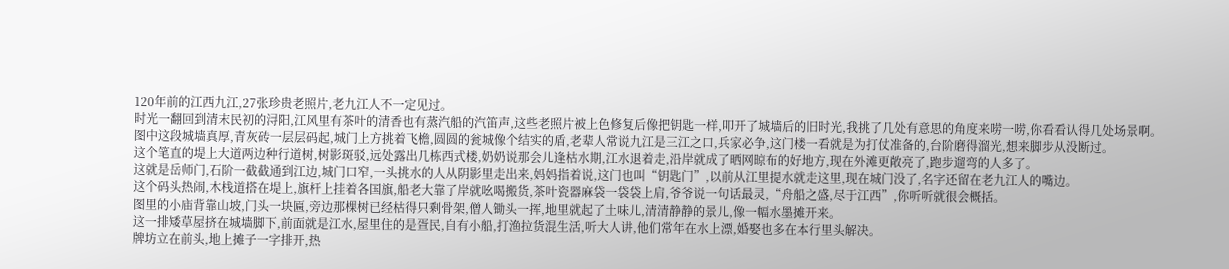120年前的江西九江,27张珍贵老照片,老九江人不一定见过。
时光一翻回到清末民初的浔阳,江风里有茶叶的清香也有蒸汽船的汽笛声,这些老照片被上色修复后像把钥匙一样,叩开了城墙后的旧时光,我挑了几处有意思的角度来唠一唠,你看看认得几处场景啊。
图中这段城墙真厚,青灰砖一层层码起,城门上方挑着飞檐,圆圆的瓮城像个结实的盾,老辈人常说九江是三江之口,兵家必争,这门楼一看就是为打仗准备的,台阶磨得溜光,想来脚步从没断过。
这个笔直的堤上大道两边种行道树,树影斑驳,远处露出几栋西式楼,奶奶说那会儿逢枯水期,江水退着走,沿岸就成了晒网晾布的好地方,现在外滩更敞亮了,跑步遛弯的人多了。
这就是岳师门,石阶一截截通到江边,城门口窄,一头挑水的人从阴影里走出来,妈妈指着说,这门也叫“钥匙门”,以前从江里提水就走这里,现在城门没了,名字还留在老九江人的嘴边。
这个码头热闹,木栈道搭在堤上,旗杆上挂着各国旗,船老大靠了岸就吆喝搬货,茶叶瓷器麻袋一袋袋上肩,爷爷说一句话最灵,“舟船之盛,尽于江西”,你听听就很会概括。
图里的小庙背靠山坡,门头一块匾,旁边那棵树已经枯得只剩骨架,僧人锄头一挥,地里就起了土味儿,清清静静的景儿,像一幅水墨摊开来。
这一排矮草屋挤在城墙脚下,前面就是江水,屋里住的是疍民,自有小船,打渔拉货混生活,听大人讲,他们常年在水上漂,婚娶也多在本行里头解决。
牌坊立在前头,地上摊子一字排开,热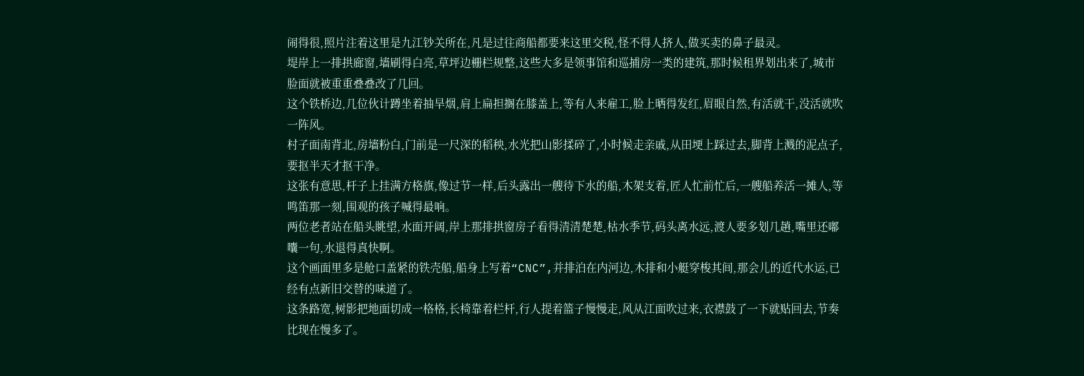闹得很,照片注着这里是九江钞关所在,凡是过往商船都要来这里交税,怪不得人挤人,做买卖的鼻子最灵。
堤岸上一排拱廊窗,墙刷得白亮,草坪边栅栏规整,这些大多是领事馆和巡捕房一类的建筑,那时候租界划出来了,城市脸面就被重重叠叠改了几回。
这个铁桥边,几位伙计蹲坐着抽旱烟,肩上扁担搁在膝盖上,等有人来雇工,脸上晒得发红,眉眼自然,有活就干,没活就吹一阵风。
村子面南背北,房墙粉白,门前是一尺深的稻秧,水光把山影揉碎了,小时候走亲戚,从田埂上踩过去,脚背上溅的泥点子,要抠半天才抠干净。
这张有意思,杆子上挂满方格旗,像过节一样,后头露出一艘待下水的船,木架支着,匠人忙前忙后,一艘船养活一摊人,等鸣笛那一刻,围观的孩子喊得最响。
两位老者站在船头眺望,水面开阔,岸上那排拱窗房子看得清清楚楚,枯水季节,码头离水远,渡人要多划几趟,嘴里还嘟囔一句,水退得真快啊。
这个画面里多是舱口盖紧的铁壳船,船身上写着“CNC”,并排泊在内河边,木排和小艇穿梭其间,那会儿的近代水运,已经有点新旧交替的味道了。
这条路宽,树影把地面切成一格格,长椅靠着栏杆,行人提着篮子慢慢走,风从江面吹过来,衣襟鼓了一下就贴回去,节奏比现在慢多了。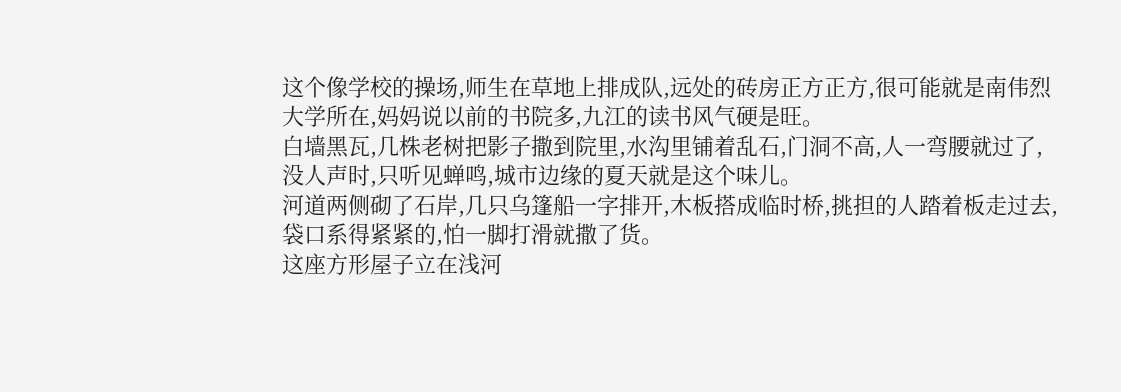这个像学校的操场,师生在草地上排成队,远处的砖房正方正方,很可能就是南伟烈大学所在,妈妈说以前的书院多,九江的读书风气硬是旺。
白墙黑瓦,几株老树把影子撒到院里,水沟里铺着乱石,门洞不高,人一弯腰就过了,没人声时,只听见蝉鸣,城市边缘的夏天就是这个味儿。
河道两侧砌了石岸,几只乌篷船一字排开,木板搭成临时桥,挑担的人踏着板走过去,袋口系得紧紧的,怕一脚打滑就撒了货。
这座方形屋子立在浅河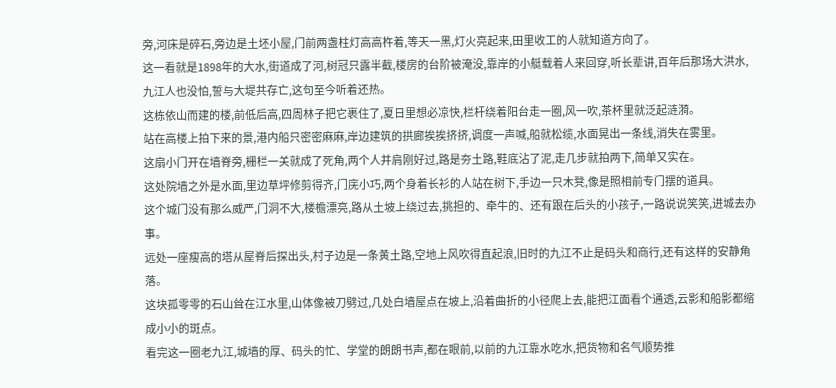旁,河床是碎石,旁边是土坯小屋,门前两盏柱灯高高杵着,等天一黑,灯火亮起来,田里收工的人就知道方向了。
这一看就是1898年的大水,街道成了河,树冠只露半截,楼房的台阶被淹没,靠岸的小艇载着人来回穿,听长辈讲,百年后那场大洪水,九江人也没怕,誓与大堤共存亡,这句至今听着还热。
这栋依山而建的楼,前低后高,四周林子把它裹住了,夏日里想必凉快,栏杆绕着阳台走一圈,风一吹,茶杯里就泛起涟漪。
站在高楼上拍下来的景,港内船只密密麻麻,岸边建筑的拱廊挨挨挤挤,调度一声喊,船就松缆,水面晃出一条线,消失在雾里。
这扇小门开在墙脊旁,栅栏一关就成了死角,两个人并肩刚好过,路是夯土路,鞋底沾了泥,走几步就拍两下,简单又实在。
这处院墙之外是水面,里边草坪修剪得齐,门庑小巧,两个身着长衫的人站在树下,手边一只木凳,像是照相前专门摆的道具。
这个城门没有那么威严,门洞不大,楼檐漂亮,路从土坡上绕过去,挑担的、牵牛的、还有跟在后头的小孩子,一路说说笑笑,进城去办事。
远处一座瘦高的塔从屋脊后探出头,村子边是一条黄土路,空地上风吹得直起浪,旧时的九江不止是码头和商行,还有这样的安静角落。
这块孤零零的石山耸在江水里,山体像被刀劈过,几处白墙屋点在坡上,沿着曲折的小径爬上去,能把江面看个通透,云影和船影都缩成小小的斑点。
看完这一圈老九江,城墙的厚、码头的忙、学堂的朗朗书声,都在眼前,以前的九江靠水吃水,把货物和名气顺势推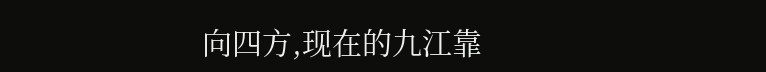向四方,现在的九江靠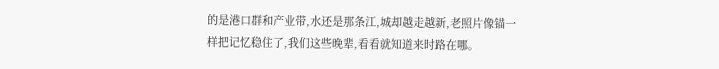的是港口群和产业带,水还是那条江,城却越走越新,老照片像锚一样把记忆稳住了,我们这些晚辈,看看就知道来时路在哪。